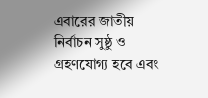এবারের জাতীয় নির্বাচন সুষ্ঠু ও গ্রহণযোগ্য হবে এবং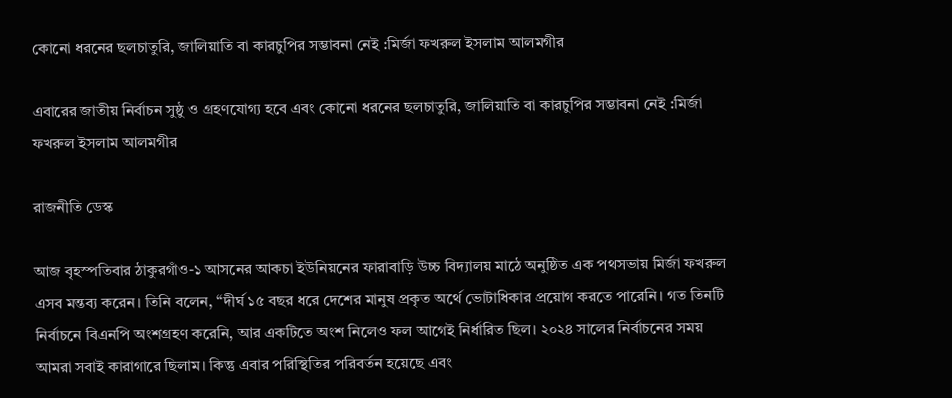কোনো ধরনের ছলচাতুরি, জালিয়াতি বা কারচুপির সম্ভাবনা নেই :মির্জা ফখরুল ইসলাম আলমগীর

এবারের জাতীয় নির্বাচন সুষ্ঠু ও গ্রহণযোগ্য হবে এবং কোনো ধরনের ছলচাতুরি, জালিয়াতি বা কারচুপির সম্ভাবনা নেই :মির্জা ফখরুল ইসলাম আলমগীর

রাজনীতি ডেস্ক

আজ বৃহস্পতিবার ঠাকুরগাঁও-১ আসনের আকচা ইউনিয়নের ফারাবাড়ি উচ্চ বিদ্যালয় মাঠে অনুষ্ঠিত এক পথসভায় মির্জা ফখরুল এসব মন্তব্য করেন। তিনি বলেন, “দীর্ঘ ১৫ বছর ধরে দেশের মানুষ প্রকৃত অর্থে ভোটাধিকার প্রয়োগ করতে পারেনি। গত তিনটি নির্বাচনে বিএনপি অংশগ্রহণ করেনি, আর একটিতে অংশ নিলেও ফল আগেই নির্ধারিত ছিল। ২০২৪ সালের নির্বাচনের সময় আমরা সবাই কারাগারে ছিলাম। কিন্তু এবার পরিস্থিতির পরিবর্তন হয়েছে এবং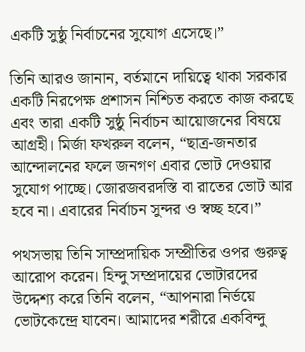একটি সুষ্ঠু নির্বাচনের সুযোগ এসেছে।”

তিনি আরও জানান, বর্তমানে দায়িত্বে থাকা সরকার একটি নিরপেক্ষ প্রশাসন নিশ্চিত করতে কাজ করছে এবং তারা একটি সুষ্ঠু নির্বাচন আয়োজনের বিষয়ে আগ্রহী। মির্জা ফখরুল বলেন, “ছাত্র-জনতার আন্দোলনের ফলে জনগণ এবার ভোট দেওয়ার সুযোগ পাচ্ছে। জোরজবরদস্তি বা রাতের ভোট আর হবে না। এবারের নির্বাচন সুন্দর ও স্বচ্ছ হবে।”

পথসভায় তিনি সাম্প্রদায়িক সম্প্রীতির ওপর গুরুত্ব আরোপ করেন। হিন্দু সম্প্রদায়ের ভোটারদের উদ্দেশ্য করে তিনি বলেন, “আপনারা নির্ভয়ে ভোটকেন্দ্রে যাবেন। আমাদের শরীরে একবিন্দু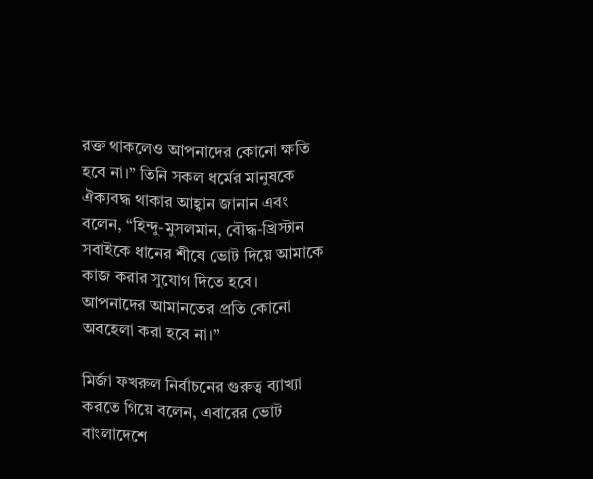রক্ত থাকলেও আপনাদের কোনো ক্ষতি হবে না।” তিনি সকল ধর্মের মানুষকে ঐক্যবদ্ধ থাকার আহ্বান জানান এবং বলেন, “হিন্দু-মুসলমান, বৌদ্ধ-খ্রিস্টান সবাইকে ধানের শীষে ভোট দিয়ে আমাকে কাজ করার সুযোগ দিতে হবে। আপনাদের আমানতের প্রতি কোনো অবহেলা করা হবে না।”

মির্জা ফখরুল নির্বাচনের গুরুত্ব ব্যাখ্যা করতে গিয়ে বলেন, এবারের ভোট বাংলাদেশে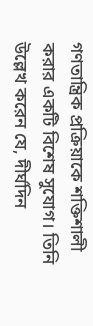গণতান্ত্রিক প্রক্রিয়াকে শক্তিশালী করার একটি বিশেষ সুযোগ। তিনি উল্লেখ করেন যে, দীর্ঘদিন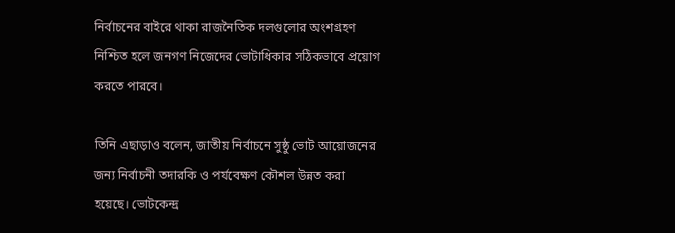নির্বাচনের বাইরে থাকা রাজনৈতিক দলগুলোর অংশগ্রহণ নিশ্চিত হলে জনগণ নিজেদের ভোটাধিকার সঠিকভাবে প্রয়োগ করতে পারবে।

তিনি এছাড়াও বলেন, জাতীয় নির্বাচনে সুষ্ঠু ভোট আয়োজনের জন্য নির্বাচনী তদারকি ও পর্যবেক্ষণ কৌশল উন্নত করা হয়েছে। ভোটকেন্দ্র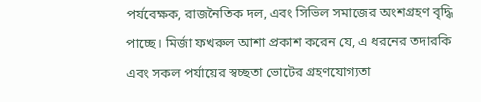পর্যবেক্ষক, রাজনৈতিক দল, এবং সিভিল সমাজের অংশগ্রহণ বৃদ্ধি পাচ্ছে। মির্জা ফখরুল আশা প্রকাশ করেন যে, এ ধরনের তদারকি এবং সকল পর্যায়ের স্বচ্ছতা ভোটের গ্রহণযোগ্যতা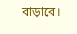বাড়াবে।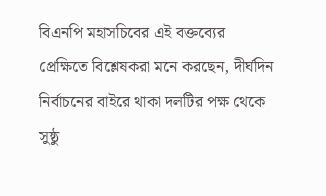বিএনপি মহাসচিবের এই বক্তব্যের প্রেক্ষিতে বিশ্লেষকরা মনে করছেন, দীর্ঘদিন নির্বাচনের বাইরে থাকা দলটির পক্ষ থেকে সুষ্ঠু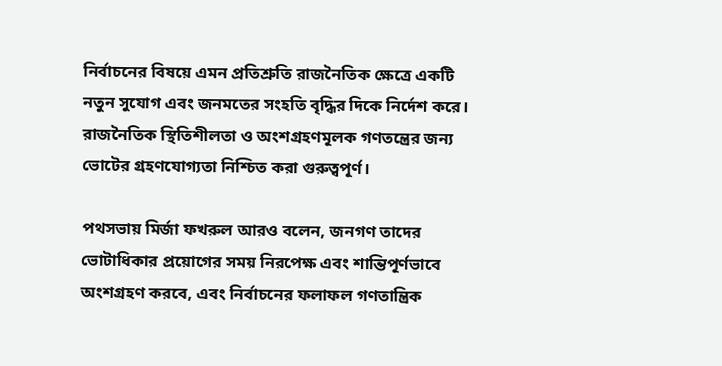নির্বাচনের বিষয়ে এমন প্রতিশ্রুতি রাজনৈতিক ক্ষেত্রে একটি নতুন সুযোগ এবং জনমতের সংহতি বৃদ্ধির দিকে নির্দেশ করে। রাজনৈতিক স্থিতিশীলতা ও অংশগ্রহণমূলক গণতন্ত্রের জন্য ভোটের গ্রহণযোগ্যতা নিশ্চিত করা গুরুত্বপূর্ণ।

পথসভায় মির্জা ফখরুল আরও বলেন, জনগণ তাদের ভোটাধিকার প্রয়োগের সময় নিরপেক্ষ এবং শান্তিপূর্ণভাবে অংশগ্রহণ করবে, এবং নির্বাচনের ফলাফল গণতান্ত্রিক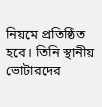নিয়মে প্রতিষ্ঠিত হবে। তিনি স্থানীয় ভোটারদের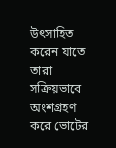উৎসাহিত করেন যাতে তারা সক্রিয়ভাবে অংশগ্রহণ করে ভোটের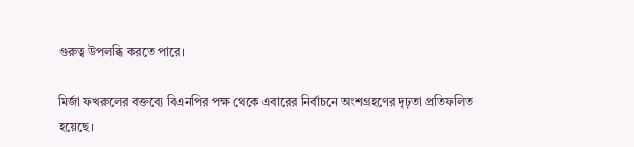গুরুত্ব উপলব্ধি করতে পারে।

মির্জা ফখরুলের বক্তব্যে বিএনপির পক্ষ থেকে এবারের নির্বাচনে অংশগ্রহণের দৃঢ়তা প্রতিফলিত হয়েছে।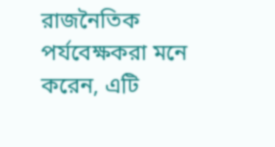রাজনৈতিক পর্যবেক্ষকরা মনে করেন, এটি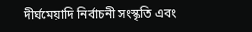দীর্ঘমেয়াদি নির্বাচনী সংস্কৃতি এবং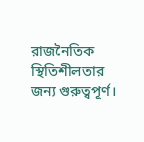রাজনৈতিক স্থিতিশীলতার জন্য গুরুত্বপূর্ণ।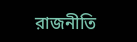রাজনীতি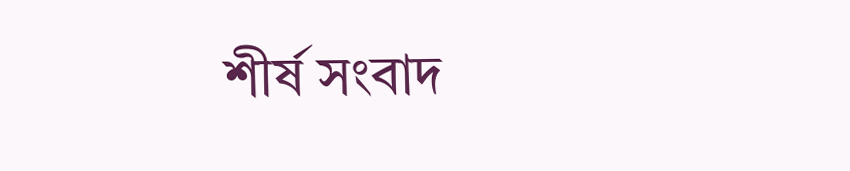শীর্ষ সংবাদ